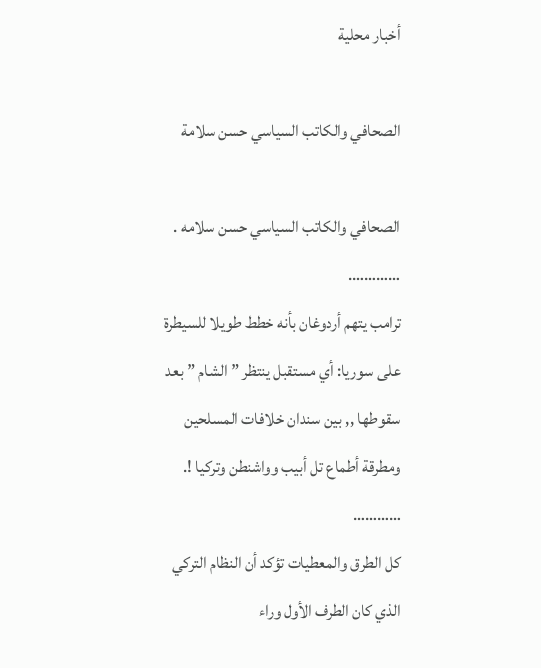أخبار محلية

الصحافي والكاتب السياسي حسن سلامة

الصحافي والكاتب السياسي حسن سلامه .
………….
ترامب يتهم أردوغان بأنه خطط طويلا للسيطرة على سوريا: أي مستقبل ينتظر ” الشام ” بعد سقوطها ,, بين سندان خلافات المسلحين ومطرقة أطماع تل أبيب وواشنطن وتركيا !.
…………
كل الطرق والمعطيات تؤكد أن النظام التركي الذي كان الطرف الأول وراء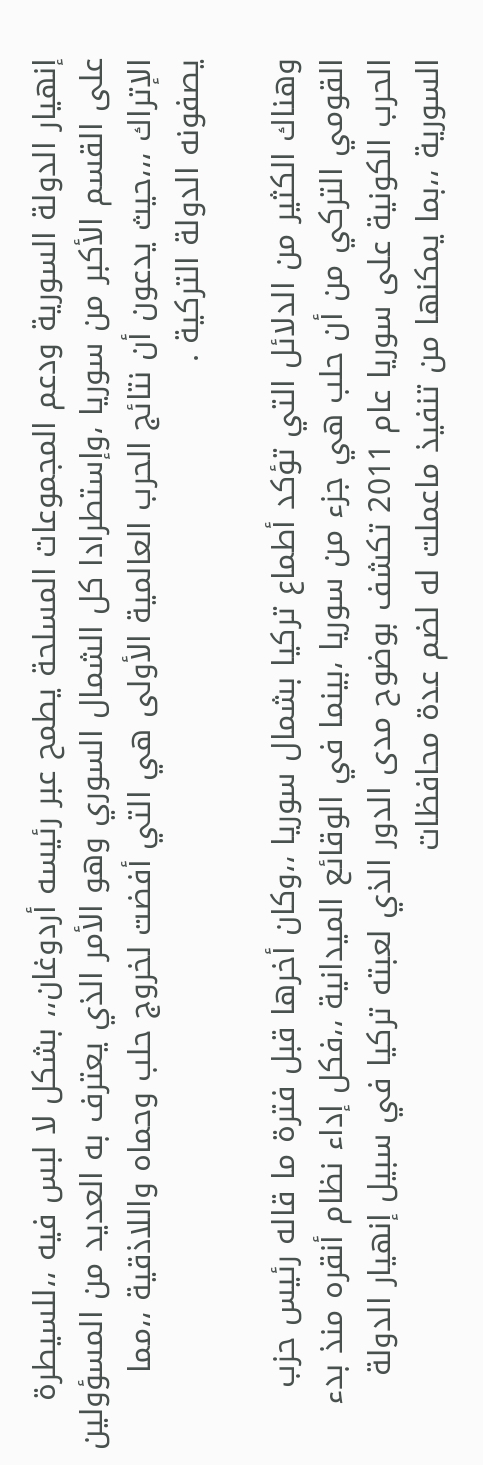إنهيار الدولة السورية ودعم المجموعات المسلحة يطمح عبر رئيسه أردوغان،، بشكل لا لبس فيه ،،للسيطرة على القسم الأكبر من سوريا ،وإستطرادا كل الشمال السوري وهو الأمر الذي يعترف به العديد من المسؤولين الإتراك ،،،حيث يدعون أن نتائج الحرب العالمية الأولى هي التي أفضت لخروج حلب وحماه واللاذقية ،،مما يصفونه الدولة التركية .

وهناك الكثير من الدلائل التي تؤكد أطماع تركيا بشمال سوريا ،،وكان أخرها قبل فترة ما قاله رئيس حزب القومي التركي من أن حلب هي جزء من سوريا ،بينما في الوقائع الميدانية ،،فكل إداء نظام أنقره منذ بدء الحرب الكونية على سوريا عام 2011 تكشف بوضوح مدى الدور الذي لعبته تركيا في سبيل إنهيار الدولة السورية ،،بما يمكنها من تنفيذ ماعملت له لضم عدة محافظات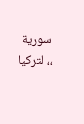سورية ،، لتركيا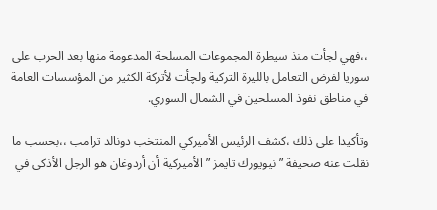،،فهي لجأت منذ سيطرة المجموعات المسلحة المدعومة منها بعد الحرب على سوريا لفرض التعامل بالليرة التركية ولچأت لأتركة الكثير من المؤسسات العامة في مناطق نفوذ المسلحين في الشمال السوري.

وتأكيدا على ذلك ،كشف الرئيس الأميركي المنتخب دونالد ترامب ،،بحسب ما نقلت عنه صحيفة ” نيويورك تايمز ” الأميركية أن أردوغان هو الرجل الأذكى في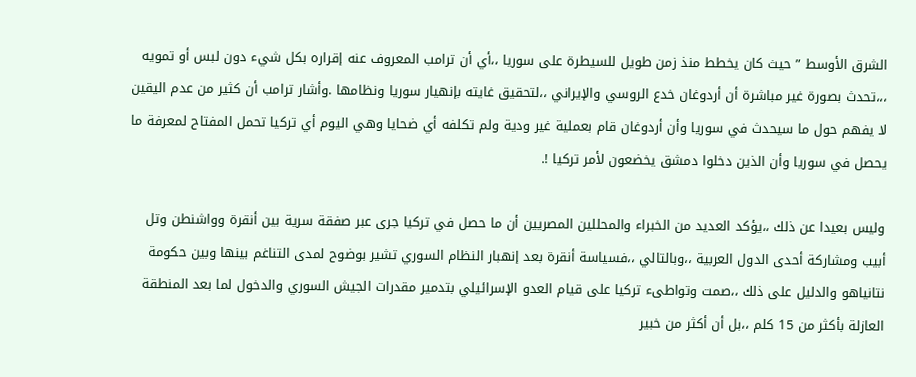الشرق الأوسط ” حيث كان يخطط منذ زمن طويل للسيطرة على سوريا ،،أي أن ترامب المعروف عنه إقراره بكل شيء دون لبس أو تمويه ،،،تحدث بصورة غير مباشرة أن أردوغان خدع الروسي والإيراني ،،لتحقيق غايته بإنهيار سوريا ونظامها .وأشار ترامب أن كثير من عدم اليقين لا يفهم حول ما سيحدث في سوريا وأن أردوغان قام بعملية غير ودية ولم تكلفه أي ضحايا وهي اليوم أي تركيا تحمل المفتاح لمعرفة ما يحصل في سوريا وأن الذين دخلوا دمشق يخضعون لأمر تركيا !.

وليس بعيدا عن ذلك ،،يؤكد العديد من الخبراء والمحللين المصريين أن ما حصل في تركيا جرى عبر صفقة سرية بين أنقرة وواشنطن وتل أبيب ومشاركة أحدى الدول العربية ،،وبالتالي ،،فسياسة أنقرة بعد إنهبار النظام السوري تشير بوضوح لمدى التناغم بينها وبين حكومة نتانياهو والدليل على ذلك ،،صمت وتواطىء تركيا على قيام العدو الإسرائيلي بتدمير مقدرات الجيش السوري والدخول لما بعد المنطقة العازلة بأكثر من 15 كلم ،،بل أن أكثر من خبير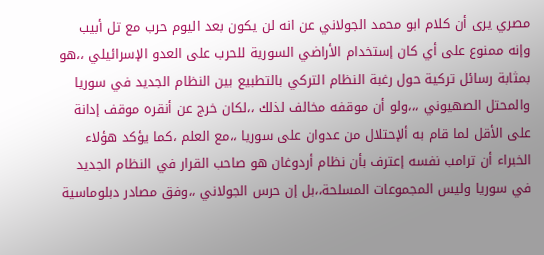مصري يرى أن كلام ابو محمد الجولاني عن انه لن يكون بعد اليوم حرب مع تل أبيب وإنه ممنوع على أي كان إستخدام الأراضي السورية للحرب على العدو الإسرائيلي ،،هو بمثابة رسائل تركية حول رغبة النظام التركي بالتطبيع بين النظام الجديد في سوريا والمحتل الصهيوني ،،،ولو أن موقفه مخالف لذلك ،،لكان خرج عن أنقره موقف إدانة على الأقل لما قام به ألإحتلال من عدوان على سوريا ،،مع العلم ،كما يؤكد هؤلاء الخبراء أن ترامب نفسه إعترف بأن نظام أردوغان هو صاحب القرار في النظام الجديد في سوريا وليس المجموعات المسلحة،،بل إن حرس الجولاني ،،وفق مصادر دبلوماسية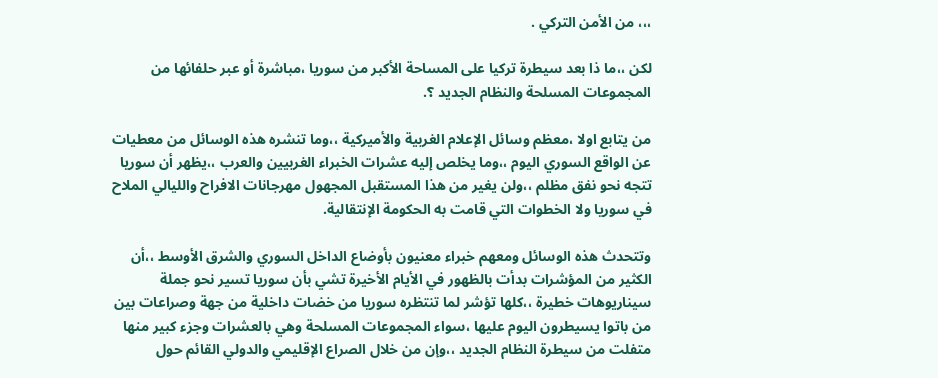،،، من الأمن التركي .

لكن ،،ما ذا بعد سيطرة تركيا على المساحة الأكبر من سوريا ،مباشرة أو عبر حلفائها من المجموعات المسلحة والنظام الجديد ؟.

من يتابع اولا ،معظم وسائل الإعلام الغربية والأميركية ،،وما تنشره هذه الوسائل من معطيات عن الواقع السوري اليوم ،،وما يخلص إليه عشرات الخبراء الغربيين والعرب ،،يظهر أن سوريا تتجه نحو نفق مظلم ،،ولن يغير من هذا المستقبل المجهول مهرجانات الافراح والليالي الملاح في سوريا ولا الخطوات التي قامت به الحكومة الإنتقالية.

وتتحدث هذه الوسائل ومعهم خبراء معنيون بأوضاع الداخل السوري والشرق الأوسط ،،أن الكثير من المؤشرات بدأت بالظهور في الأيام الأخيرة تشي بأن سوريا تسير نحو جملة سيناريوهات خطيرة ،،كلها تؤشر لما تنتظره سوريا من خضات داخلية من جهة وصراعات بين من باتوا يسيطرون اليوم عليها ،سواء المجموعات المسلحة وهي بالعشرات وجزء كبير منها متفلت من سيطرة النظام الجديد ،،وإن من خلال الصراع الإقليمي والدولي القائم حول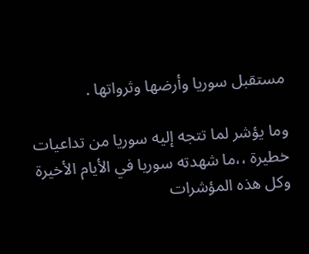مستقبل سوريا وأرضها وثرواتها .

وما يؤشر لما تتجه إليه سوريا من تداعيات خطيرة ،،ما شهدته سوريا في الأيام الأخيرة وكل هذه المؤشرات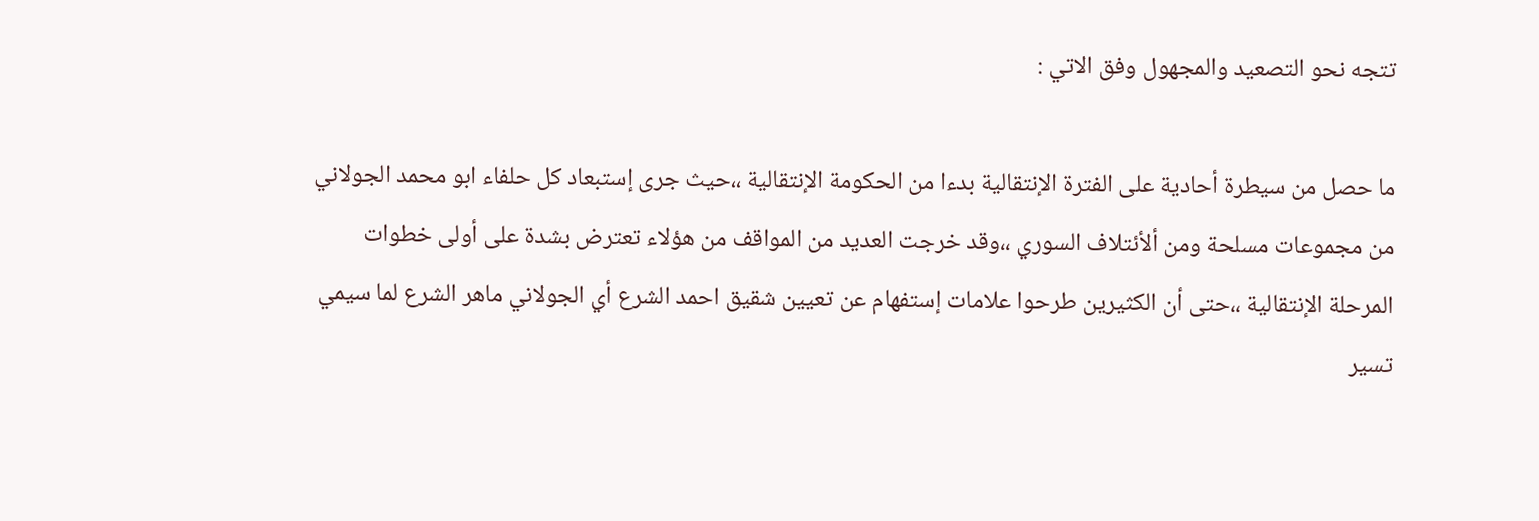تتجه نحو التصعيد والمجهول وفق الاتي :

ما حصل من سيطرة أحادية على الفترة الإنتقالية بدءا من الحكومة الإنتقالية ،،حيث جرى إستبعاد كل حلفاء ابو محمد الجولاني من مجموعات مسلحة ومن ألأئتلاف السوري ،،وقد خرجت العديد من المواقف من هؤلاء تعترض بشدة على أولى خطوات المرحلة الإنتقالية ،،حتى أن الكثيرين طرحوا علامات إستفهام عن تعيين شقيق احمد الشرع أي الجولاني ماهر الشرع لما سيمي تسير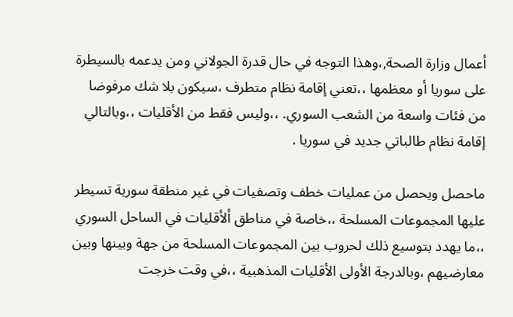أعمال وزارة الصحة,،وهذا التوجه في حال قدرة الجولاني ومن يدعمه بالسيطرة على سوريا أو معظمها ،،تعني إقامة نظام متطرف ،سيكون بلا شك مرفوضا من فئات واسعة من الشعب السوري. ،،وليس فقط من الأقليات ،،وبالتالي إقامة نظام طالباتي جديد في سوريا .

ماحصل ويحصل من عمليات خطف وتصفيات في غير منطقة سورية تسيطر عليها المجموعات المسلحة ،،خاصة في مناطق ألأقليات في الساحل السوري ،،ما يهدد بتوسيع ذلك لحروب بين المجموعات المسلحة من جهة وبينها وبين معارضيهم ،وبالدرجة الأولى الأقليات المذهبية ،،في وقت خرجت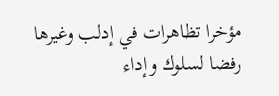مؤخرا تظاهرات في إدلب وغيرها رفضا لسلوك وإداء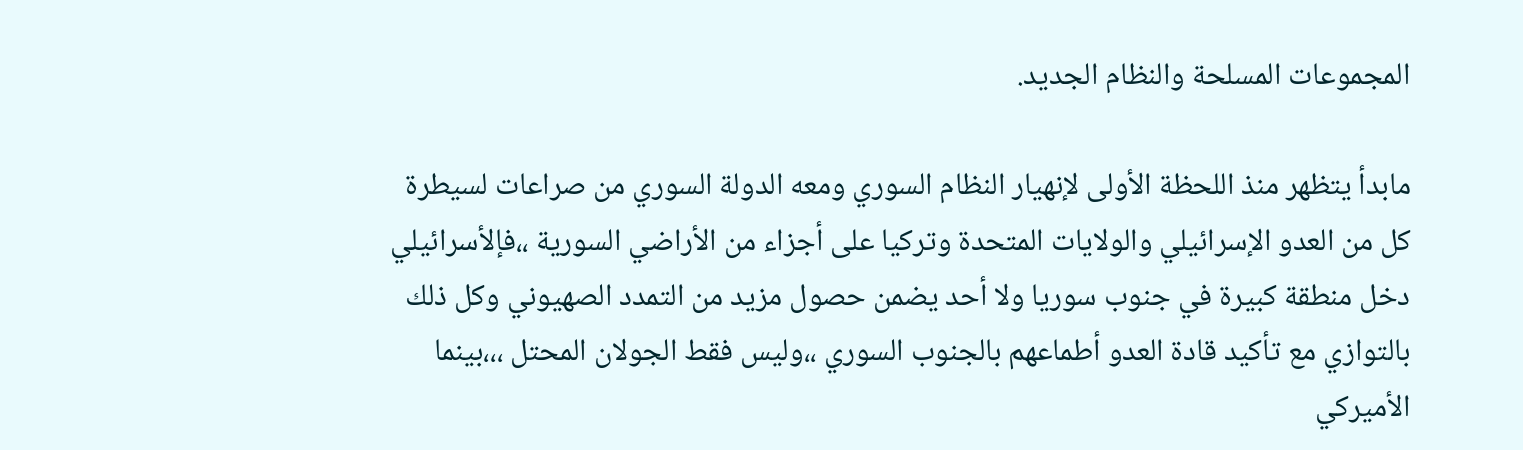المجموعات المسلحة والنظام الجديد.

مابدأ يتظهر منذ اللحظة الأولى لإنهيار النظام السوري ومعه الدولة السوري من صراعات لسيطرة كل من العدو الإسرائيلي والولايات المتحدة وتركيا على أجزاء من الأراضي السورية ،،فإلأسرائيلي دخل منطقة كبيرة في جنوب سوريا ولا أحد يضمن حصول مزيد من التمدد الصهيوني وكل ذلك بالتوازي مع تأكيد قادة العدو أطماعهم بالجنوب السوري ،،وليس فقط الجولان المحتل ،،،بينما الأميركي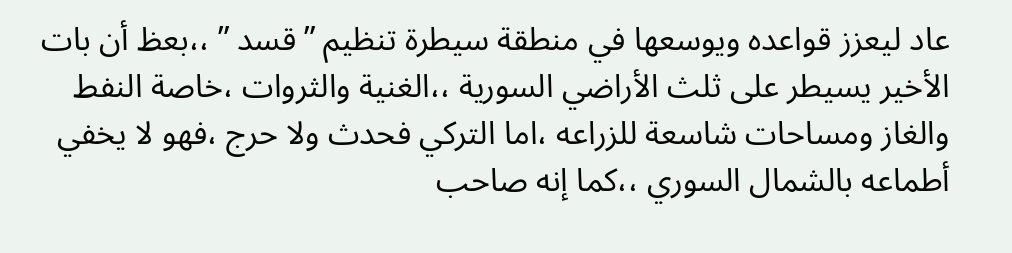عاد ليعزز قواعده ويوسعها في منطقة سيطرة تنظيم ” قسد ” ،،بعظ أن بات الأخير يسيطر على ثلث الأراضي السورية ،،الغنية والثروات ،خاصة النفط والغاز ومساحات شاسعة للزراعه ،اما التركي فحدث ولا حرج ،فهو لا يخفي أطماعه بالشمال السوري ،،كما إنه صاحب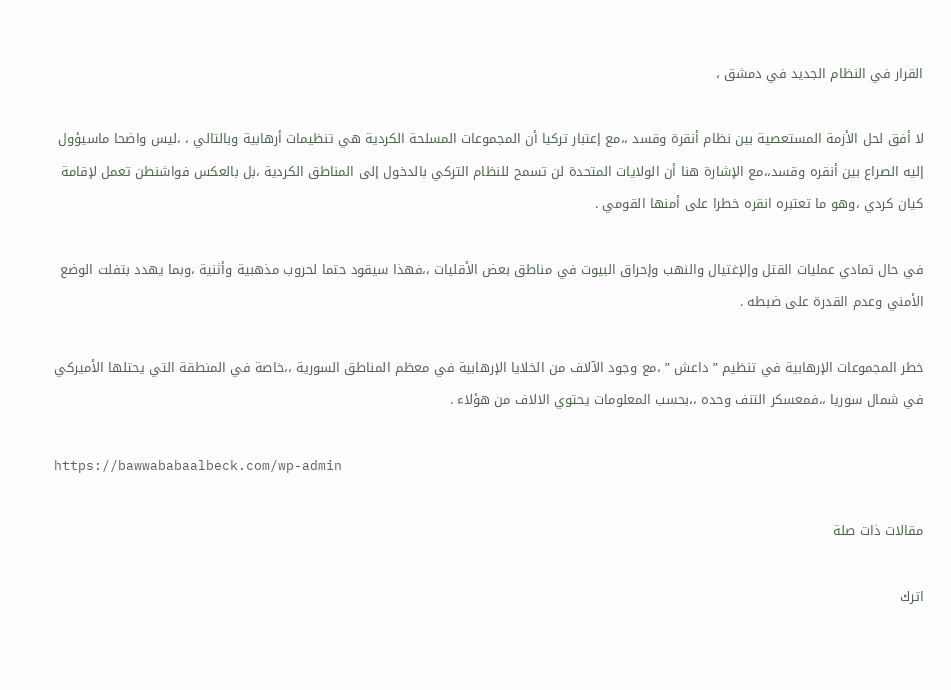القرار في النظام الجديد في دمشق ،

لا أفق لحل الأزمة المستعصية بين نظام أنقرة وقسد ،،مع إعتبار تركيا أن المجموعات المسلحة الكردية هي تنظيمات أرهابية وبالتالي ، ،ليس واضحا ماسيؤول إليه الصراع بين أنقره وقسد،،مع الإشارة هنا أن الولايات المتحدة لن تسمح للنظام التركي بالدخول إلى المناطق الكردية ،بل بالعكس فواشنطن تعمل لإقامة كيان كردي ،وهو ما تعتبره انقره خطرا على أمنها القومي .

في حال تمادي عمليات القتل وإلإغتيال والنهب وإحراق البيوت في مناطق بعض الأقليات ،،فهذا سيقود حتما لحروب مذهبية وأثنية ،وبما يهدد بتفلت الوضع الأمني وعدم القدرة على ضبطه .

خطر المجموعات الإرهابية في تنظيم ” داعش ” ،مع وجود الآلاف من الخلايا الإرهابية في معظم المناطق السورية ،،خاصة في المنطقة التي يحتلها الأميركي في شمال سوريا ،،فمعسكر التنف وحده ،،بحسب المعلومات يحتوي الالاف من هؤلاء .

https://bawwababaalbeck.com/wp-admin

مقالات ذات صلة

اترك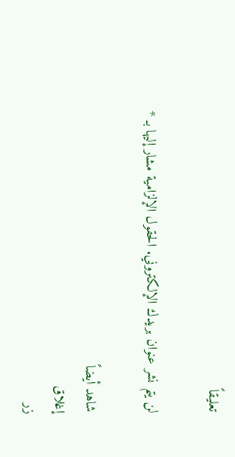تعليقاً

لن يتم نشر عنوان بريدك الإلكتروني. الحقول الإلزامية مشار إليها بـ *

شاهد أيضاً
إغلاق
زر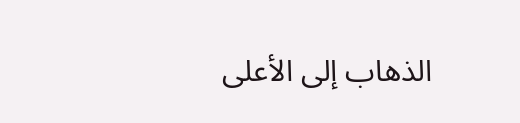الذهاب إلى الأعلى